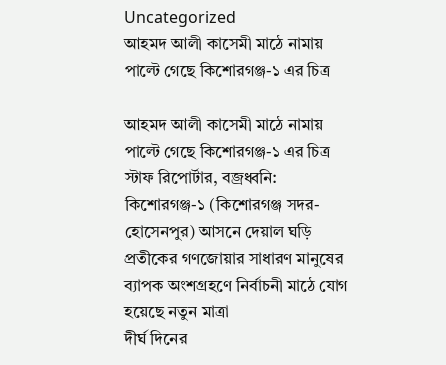Uncategorized
আহমদ আলী কাসেমী মাঠে নামায় পাল্টে গেছে কিশোরগঞ্জ-১ এর চিত্র

আহমদ আলী কাসেমী মাঠে নামায়
পাল্টে গেছে কিশোরগঞ্জ-১ এর চিত্র
স্টাফ রিপোর্টার, বজ্রধ্বনি:
কিশোরগঞ্জ-১ (কিশোরগঞ্জ সদর-হোসেনপুর) আসনে দেয়াল ঘড়ি প্রতীকের গণজোয়ার সাধারণ মানুষের ব্যাপক অংশগ্রহণে নির্বাচনী মাঠে যোগ হয়েছে নতুন মাত্রা
দীর্ঘ দিনের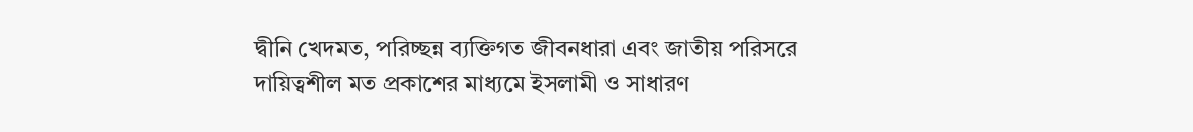দ্বীনি খেদমত, পরিচ্ছন্ন ব্যক্তিগত জীবনধারা এবং জাতীয় পরিসরে দায়িত্বশীল মত প্রকাশের মাধ্যমে ইসলামী ও সাধারণ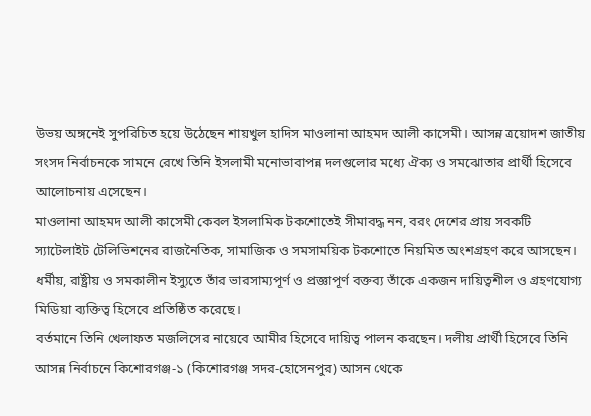উভয় অঙ্গনেই সুপরিচিত হয়ে উঠেছেন শায়খুল হাদিস মাওলানা আহমদ আলী কাসেমী। আসন্ন ত্রয়োদশ জাতীয় সংসদ নির্বাচনকে সামনে রেখে তিনি ইসলামী মনোভাবাপন্ন দলগুলোর মধ্যে ঐক্য ও সমঝোতার প্রার্থী হিসেবে আলোচনায় এসেছেন।
মাওলানা আহমদ আলী কাসেমী কেবল ইসলামিক টকশোতেই সীমাবদ্ধ নন, বরং দেশের প্রায় সবকটি স্যাটেলাইট টেলিভিশনের রাজনৈতিক, সামাজিক ও সমসাময়িক টকশোতে নিয়মিত অংশগ্রহণ করে আসছেন। ধর্মীয়, রাষ্ট্রীয় ও সমকালীন ইস্যুতে তাঁর ভারসাম্যপূর্ণ ও প্রজ্ঞাপূর্ণ বক্তব্য তাঁকে একজন দায়িত্বশীল ও গ্রহণযোগ্য মিডিয়া ব্যক্তিত্ব হিসেবে প্রতিষ্ঠিত করেছে।
বর্তমানে তিনি খেলাফত মজলিসের নায়েবে আমীর হিসেবে দায়িত্ব পালন করছেন। দলীয় প্রার্থী হিসেবে তিনি আসন্ন নির্বাচনে কিশোরগঞ্জ-১ (কিশোরগঞ্জ সদর-হোসেনপুর) আসন থেকে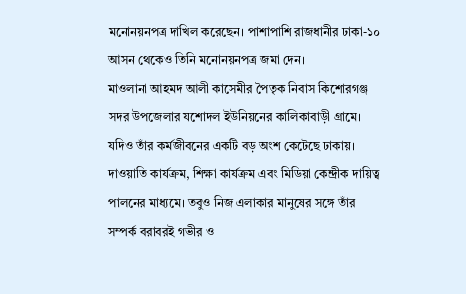মনোনয়নপত্র দাখিল করেছেন। পাশাপাশি রাজধানীর ঢাকা-১০ আসন থেকেও তিনি মনোনয়নপত্র জমা দেন।
মাওলানা আহমদ আলী কাসেমীর পৈতৃক নিবাস কিশোরগঞ্জ সদর উপজেলার যশোদল ইউনিয়নের কালিকাবাড়ী গ্রামে। যদিও তাঁর কর্মজীবনের একটি বড় অংশ কেটেছে ঢাকায়। দাওয়াতি কার্যক্রম, শিক্ষা কার্যক্রম এবং মিডিয়া কেন্দ্রীক দায়িত্ব পালনের মাধ্যমে। তবুও নিজ এলাকার মানুষের সঙ্গে তাঁর সম্পর্ক বরাবরই গভীর ও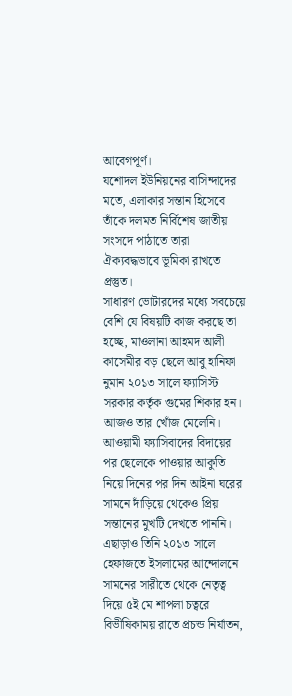আবেগপূর্ণ।
যশোদল ইউনিয়নের বাসিন্দাদের মতে, এলাকার সন্তান হিসেবে তাঁকে দলমত নির্বিশেষ জাতীয় সংসদে পাঠাতে তারা ঐক্যবদ্ধভাবে ভূমিকা রাখতে প্রস্তুত।
সাধারণ ভোটারদের মধ্যে সবচেয়ে বেশি যে বিষয়টি কাজ করছে তা হচ্ছে, মাওলানা আহমদ আলী কাসেমীর বড় ছেলে আবু হানিফা নুমান ২০১৩ সালে ফ্যাসিস্ট সরকার কর্তৃক গুমের শিকার হন। আজও তার খোঁজ মেলেনি। আওয়ামী ফ্যাসিবাদের বিদায়ের পর ছেলেকে পাওয়ার আকুতি নিয়ে দিনের পর দিন আইনা ঘরের সামনে দাঁড়িয়ে থেকেও প্রিয় সন্তানের মুখটি দেখতে পাননি।
এছাড়াও তিনি ২০১৩ সালে হেফাজতে ইসলামের আন্দোলনে সামনের সারীতে থেকে নেতৃত্ব দিয়ে ৫ই মে শাপলা চত্বরে বিভীষিকাময় রাতে প্রচন্ড নির্যাতন,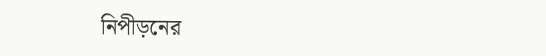নিপীড়নের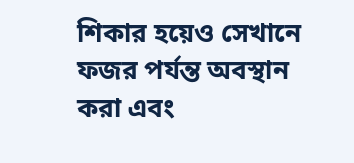শিকার হয়েও সেখানে ফজর পর্যন্ত অবস্থান করা এবং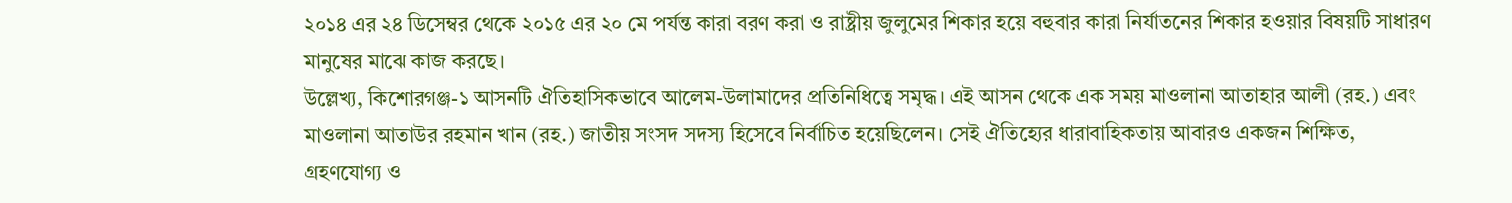২০১৪ এর ২৪ ডিসেম্বর থেকে ২০১৫ এর ২০ মে পর্যন্ত কারা বরণ করা ও রাষ্ট্রীয় জুলুমের শিকার হয়ে বহুবার কারা নির্যাতনের শিকার হওয়ার বিষয়টি সাধারণ মানুষের মাঝে কাজ করছে।
উল্লেখ্য, কিশোরগঞ্জ-১ আসনটি ঐতিহাসিকভাবে আলেম-উলামাদের প্রতিনিধিত্বে সমৃদ্ধ। এই আসন থেকে এক সময় মাওলানা আতাহার আলী (রহ.) এবং মাওলানা আতাউর রহমান খান (রহ.) জাতীয় সংসদ সদস্য হিসেবে নির্বাচিত হয়েছিলেন। সেই ঐতিহ্যের ধারাবাহিকতায় আবারও একজন শিক্ষিত, গ্রহণযোগ্য ও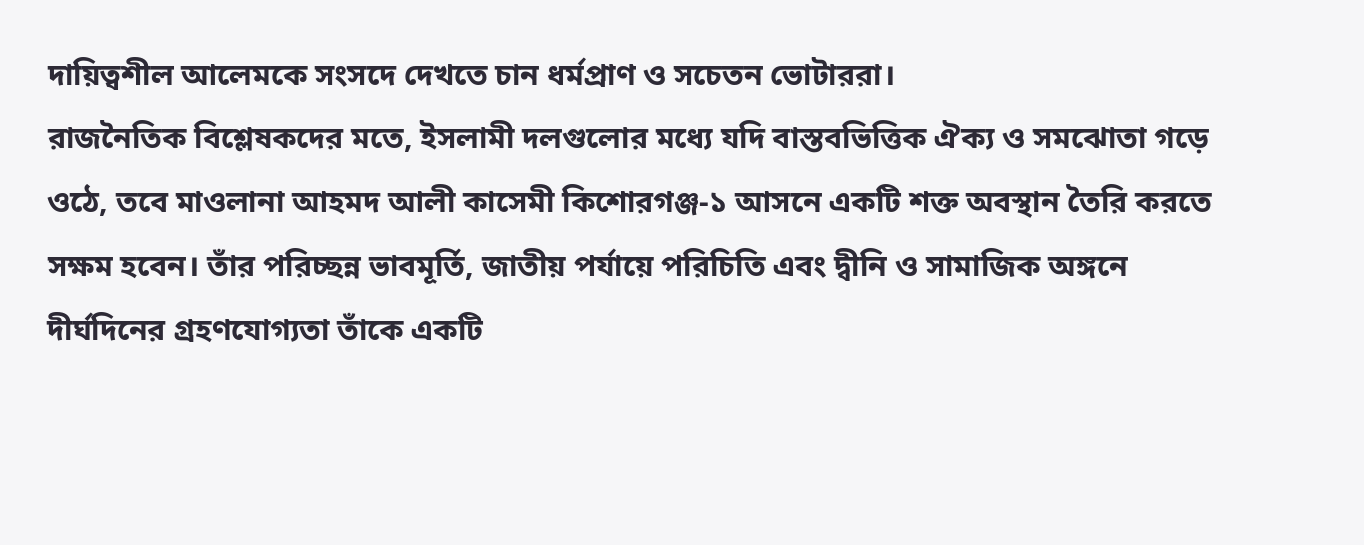দায়িত্বশীল আলেমকে সংসদে দেখতে চান ধর্মপ্রাণ ও সচেতন ভোটাররা।
রাজনৈতিক বিশ্লেষকদের মতে, ইসলামী দলগুলোর মধ্যে যদি বাস্তবভিত্তিক ঐক্য ও সমঝোতা গড়ে ওঠে, তবে মাওলানা আহমদ আলী কাসেমী কিশোরগঞ্জ-১ আসনে একটি শক্ত অবস্থান তৈরি করতে সক্ষম হবেন। তাঁর পরিচ্ছন্ন ভাবমূর্তি, জাতীয় পর্যায়ে পরিচিতি এবং দ্বীনি ও সামাজিক অঙ্গনে দীর্ঘদিনের গ্রহণযোগ্যতা তাঁকে একটি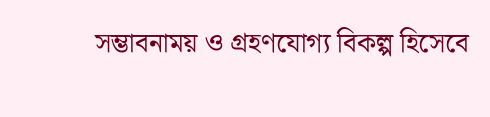সম্ভাবনাময় ও গ্রহণযোগ্য বিকল্প হিসেবে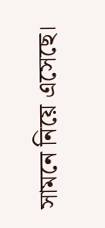সামনে নিয়ে এসেছে।